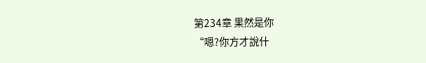第234章 果然是你
“嗯?你方才說什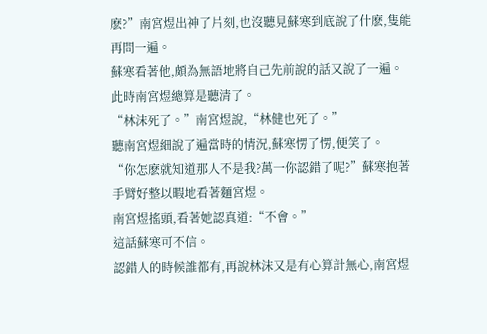麽?”南宮煜出神了片刻,也沒聽見蘇寒到底說了什麽,隻能再問一遍。
蘇寒看著他,頗為無語地將自己先前說的話又說了一遍。
此時南宮煜總算是聽清了。
“林沫死了。”南宮煜說,“林健也死了。”
聽南宮煜細說了遍當時的情況,蘇寒愣了愣,便笑了。
“你怎麽就知道那人不是我?萬一你認錯了呢?”蘇寒抱著手臂好整以暇地看著麵宮煜。
南宮煜搖頭,看著她認真道:“不會。”
這話蘇寒可不信。
認錯人的時候誰都有,再說林沫又是有心算計無心,南宮煜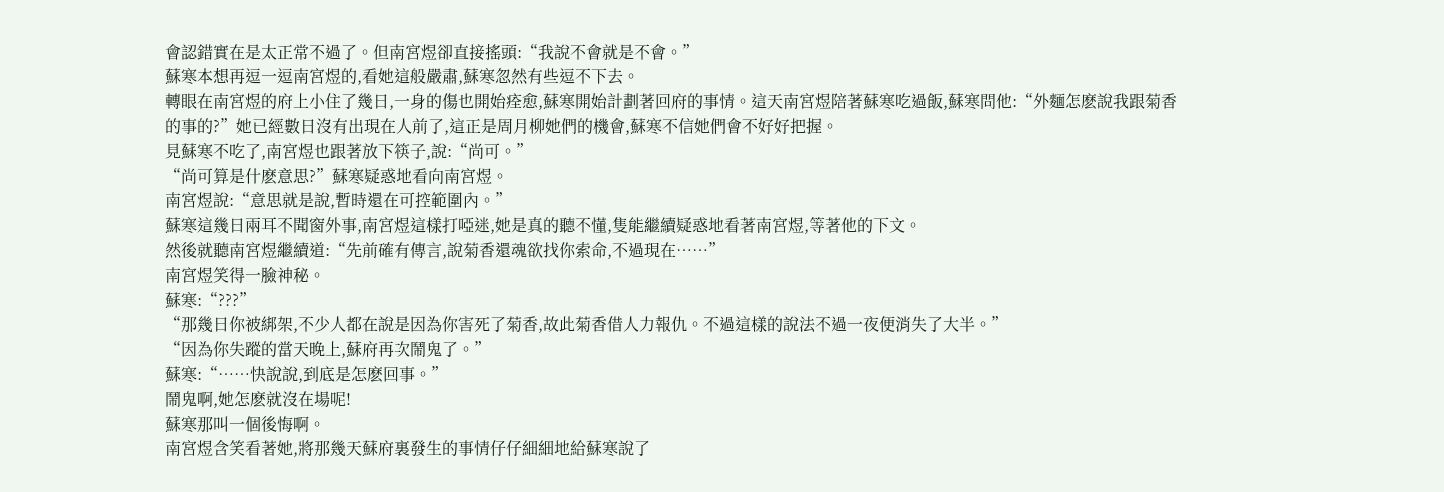會認錯實在是太正常不過了。但南宮煜卻直接搖頭:“我說不會就是不會。”
蘇寒本想再逗一逗南宮煜的,看她這般嚴肅,蘇寒忽然有些逗不下去。
轉眼在南宮煜的府上小住了幾日,一身的傷也開始痊愈,蘇寒開始計劃著回府的事情。這天南宮煜陪著蘇寒吃過飯,蘇寒問他:“外麵怎麽說我跟菊香的事的?”她已經數日沒有出現在人前了,這正是周月柳她們的機會,蘇寒不信她們會不好好把握。
見蘇寒不吃了,南宮煜也跟著放下筷子,說:“尚可。”
“尚可算是什麽意思?”蘇寒疑惑地看向南宮煜。
南宮煜說:“意思就是說,暫時還在可控範圍內。”
蘇寒這幾日兩耳不聞窗外事,南宮煜這樣打啞迷,她是真的聽不懂,隻能繼續疑惑地看著南宮煜,等著他的下文。
然後就聽南宮煜繼續道:“先前確有傳言,說菊香還魂欲找你索命,不過現在……”
南宮煜笑得一臉神秘。
蘇寒:“???”
“那幾日你被綁架,不少人都在說是因為你害死了菊香,故此菊香借人力報仇。不過這樣的說法不過一夜便消失了大半。”
“因為你失蹤的當天晚上,蘇府再次鬧鬼了。”
蘇寒:“……快說說,到底是怎麽回事。”
鬧鬼啊,她怎麽就沒在場呢!
蘇寒那叫一個後悔啊。
南宮煜含笑看著她,將那幾天蘇府裏發生的事情仔仔細細地給蘇寒說了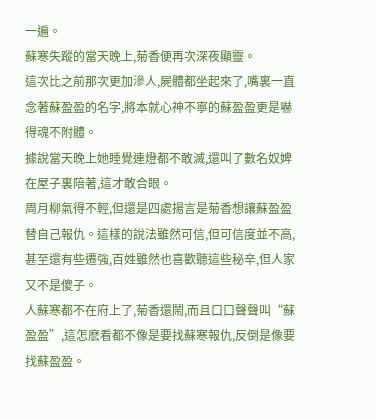一遍。
蘇寒失蹤的當天晚上,菊香便再次深夜顯靈。
這次比之前那次更加滲人,屍體都坐起來了,嘴裏一直念著蘇盈盈的名字,將本就心神不寧的蘇盈盈更是嚇得魂不附體。
據說當天晚上她睡覺連燈都不敢滅,還叫了數名奴婢在屋子裏陪著,這才敢合眼。
周月柳氣得不輕,但還是四處揚言是菊香想讓蘇盈盈替自己報仇。這樣的說法雖然可信,但可信度並不高,甚至還有些遷強,百姓雖然也喜歡聽這些秘辛,但人家又不是傻子。
人蘇寒都不在府上了,菊香還鬧,而且口口聲聲叫“蘇盈盈”,這怎麽看都不像是要找蘇寒報仇,反倒是像要找蘇盈盈。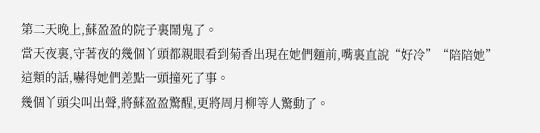第二天晚上,蘇盈盈的院子裏鬧鬼了。
當天夜裏,守著夜的幾個丫頭都親眼看到菊香出現在她們麵前,嘴裏直說“好冷”“陪陪她”這類的話,嚇得她們差點一頭撞死了事。
幾個丫頭尖叫出聲,將蘇盈盈驚醒,更將周月柳等人驚動了。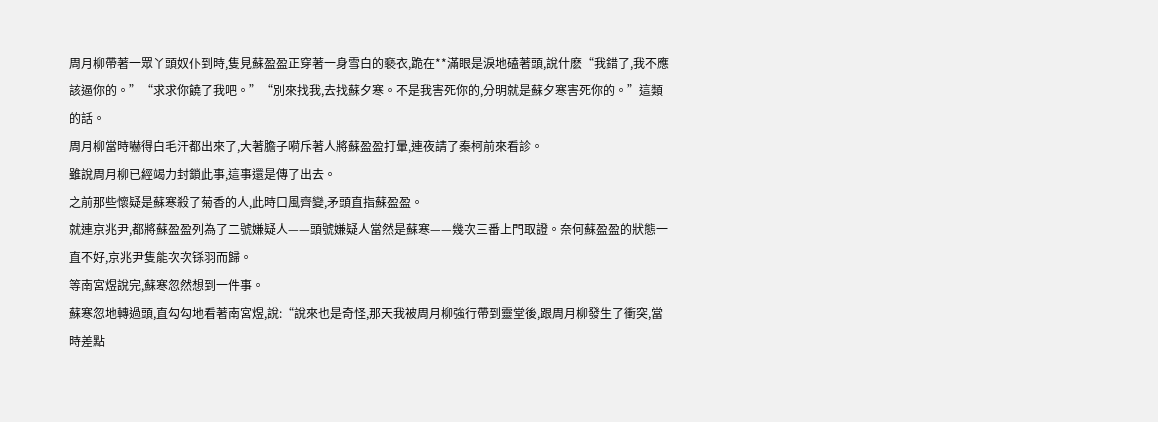周月柳帶著一眾丫頭奴仆到時,隻見蘇盈盈正穿著一身雪白的褻衣,跪在**滿眼是淚地磕著頭,說什麽“我錯了,我不應該逼你的。”“求求你饒了我吧。”“別來找我,去找蘇夕寒。不是我害死你的,分明就是蘇夕寒害死你的。”這類的話。
周月柳當時嚇得白毛汗都出來了,大著膽子嗬斥著人將蘇盈盈打暈,連夜請了秦柯前來看診。
雖說周月柳已經竭力封鎖此事,這事還是傳了出去。
之前那些懷疑是蘇寒殺了菊香的人,此時口風齊變,矛頭直指蘇盈盈。
就連京兆尹,都將蘇盈盈列為了二號嫌疑人——頭號嫌疑人當然是蘇寒——幾次三番上門取證。奈何蘇盈盈的狀態一直不好,京兆尹隻能次次铩羽而歸。
等南宮煜說完,蘇寒忽然想到一件事。
蘇寒忽地轉過頭,直勾勾地看著南宮煜,說:“說來也是奇怪,那天我被周月柳強行帶到靈堂後,跟周月柳發生了衝突,當時差點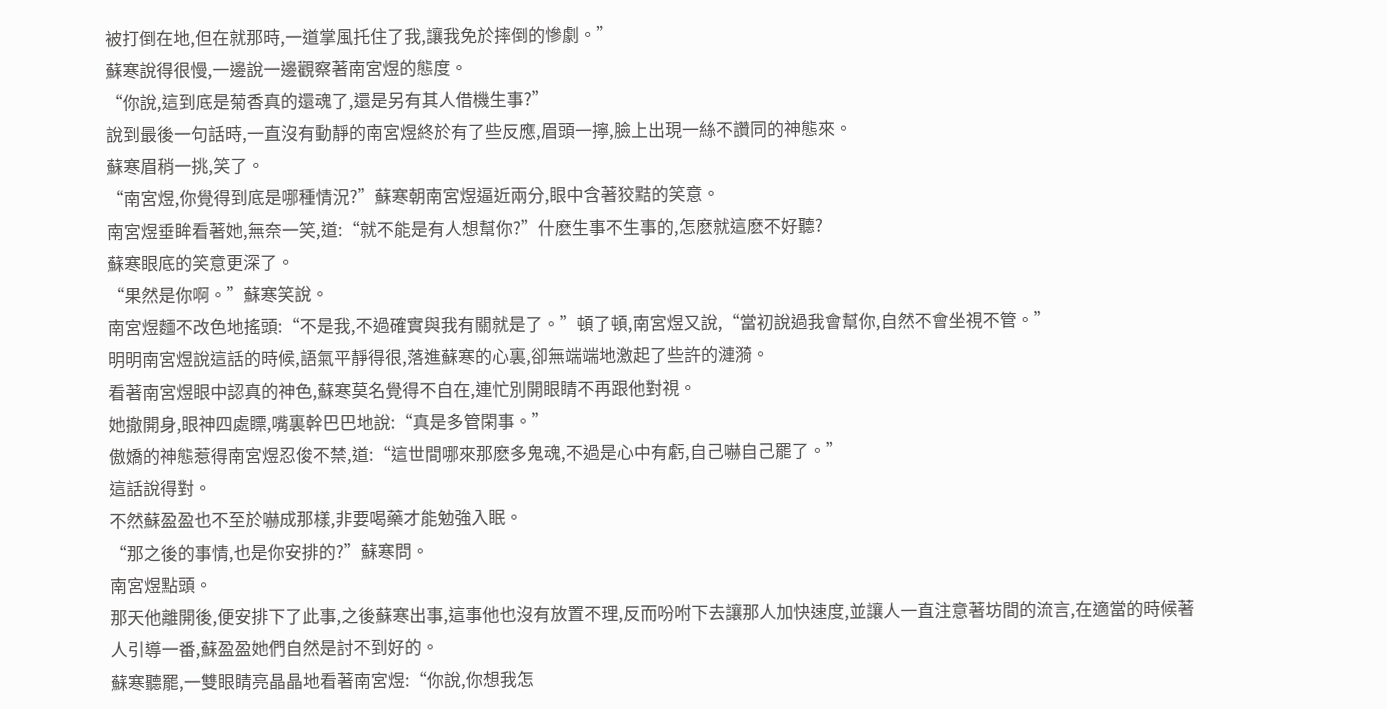被打倒在地,但在就那時,一道掌風托住了我,讓我免於摔倒的慘劇。”
蘇寒說得很慢,一邊說一邊觀察著南宮煜的態度。
“你說,這到底是菊香真的還魂了,還是另有其人借機生事?”
說到最後一句話時,一直沒有動靜的南宮煜終於有了些反應,眉頭一擰,臉上出現一絲不讚同的神態來。
蘇寒眉稍一挑,笑了。
“南宮煜,你覺得到底是哪種情況?”蘇寒朝南宮煜逼近兩分,眼中含著狡黠的笑意。
南宮煜垂眸看著她,無奈一笑,道:“就不能是有人想幫你?”什麽生事不生事的,怎麽就這麽不好聽?
蘇寒眼底的笑意更深了。
“果然是你啊。”蘇寒笑說。
南宮煜麵不改色地搖頭:“不是我,不過確實與我有關就是了。”頓了頓,南宮煜又說,“當初說過我會幫你,自然不會坐視不管。”
明明南宮煜說這話的時候,語氣平靜得很,落進蘇寒的心裏,卻無端端地激起了些許的漣漪。
看著南宮煜眼中認真的神色,蘇寒莫名覺得不自在,連忙別開眼睛不再跟他對視。
她撤開身,眼神四處瞟,嘴裏幹巴巴地說:“真是多管閑事。”
傲嬌的神態惹得南宮煜忍俊不禁,道:“這世間哪來那麽多鬼魂,不過是心中有虧,自己嚇自己罷了。”
這話說得對。
不然蘇盈盈也不至於嚇成那樣,非要喝藥才能勉強入眠。
“那之後的事情,也是你安排的?”蘇寒問。
南宮煜點頭。
那天他離開後,便安排下了此事,之後蘇寒出事,這事他也沒有放置不理,反而吩咐下去讓那人加快速度,並讓人一直注意著坊間的流言,在適當的時候著人引導一番,蘇盈盈她們自然是討不到好的。
蘇寒聽罷,一雙眼睛亮晶晶地看著南宮煜:“你說,你想我怎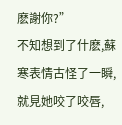麽謝你?”
不知想到了什麽,蘇寒表情古怪了一瞬,就見她咬了咬唇,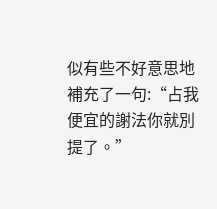似有些不好意思地補充了一句:“占我便宜的謝法你就別提了。”